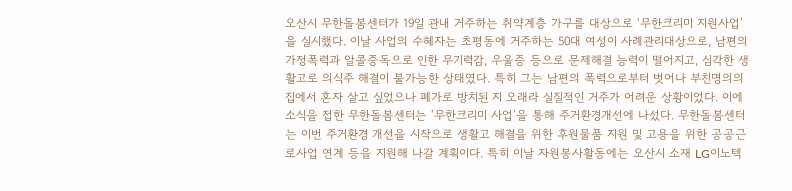오산시 무한돌봄센터가 19일 관내 거주하는 취약계층 가구를 대상으로 ‘무한크리미 지원사업’을 실시했다. 이날 사업의 수혜자는 초평동에 거주하는 50대 여성이 사례관리대상으로, 남편의 가정폭력과 알콜중독으로 인한 무기력감, 우울증 등으로 문제해결 능력이 떨어지고, 심각한 생활고로 의식주 해결이 불가능한 상태였다. 특히 그는 남편의 폭력으로부터 벗어나 부친명의의 집에서 혼자 살고 싶었으나 폐가로 방치된 지 오래라 실질적인 거주가 어려운 상황이었다. 이에 소식을 접한 무한돌봄센터는 ‘무한크리미 사업’을 통해 주거환경개선에 나섰다. 무한돌봄센터는 이번 주거환경 개선을 시작으로 생활고 해결을 위한 후원물품 지원 및 고용을 위한 공공근로사업 연계 등을 지원해 나갈 계획이다. 특히 이날 자원봉사활동에는 오산시 소재 LG이노텍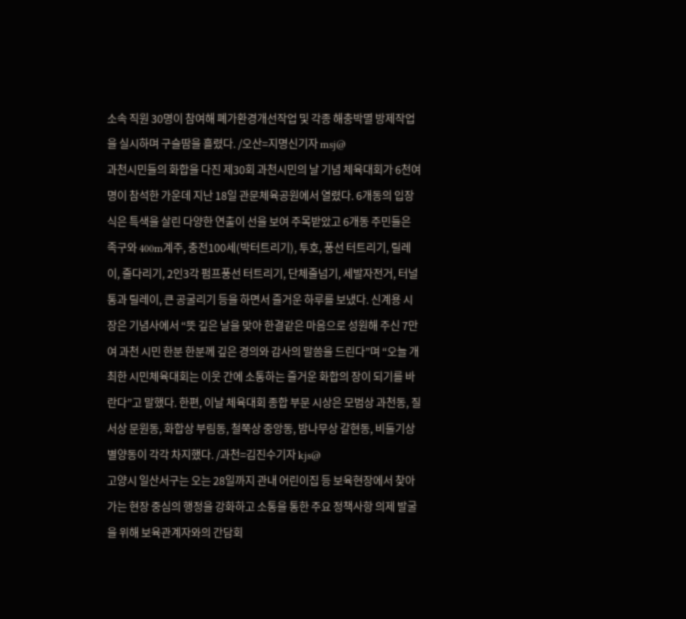소속 직원 30명이 참여해 폐가환경개선작업 및 각종 해충박멸 방제작업을 실시하며 구슬땀을 흘렸다. /오산=지명신기자 msj@
과천시민들의 화합을 다진 제30회 과천시민의 날 기념 체육대회가 6천여 명이 참석한 가운데 지난 18일 관문체육공원에서 열렸다. 6개동의 입장식은 특색을 살린 다양한 연출이 선을 보여 주목받았고 6개동 주민들은 족구와 400m계주, 충전100세(박터트리기), 투호, 풍선 터트리기, 릴레이, 줄다리기, 2인3각 펌프풍선 터트리기, 단체줄넘기, 세발자전거, 터널통과 릴레이, 큰 공굴리기 등을 하면서 즐거운 하루를 보냈다. 신계용 시장은 기념사에서 “뜻 깊은 날을 맞아 한결같은 마음으로 성원해 주신 7만여 과천 시민 한분 한분께 깊은 경의와 감사의 말씀을 드린다”며 “오늘 개최한 시민체육대회는 이웃 간에 소통하는 즐거운 화합의 장이 되기를 바란다”고 말했다. 한편, 이날 체육대회 종합 부문 시상은 모범상 과천동, 질서상 문원동, 화합상 부림동, 철쭉상 중앙동, 밤나무상 갈현동, 비둘기상 별양동이 각각 차지했다. /과천=김진수기자 kjs@
고양시 일산서구는 오는 28일까지 관내 어린이집 등 보육현장에서 찾아가는 현장 중심의 행정을 강화하고 소통을 통한 주요 정책사항 의제 발굴을 위해 보육관계자와의 간담회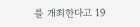를 개최한다고 19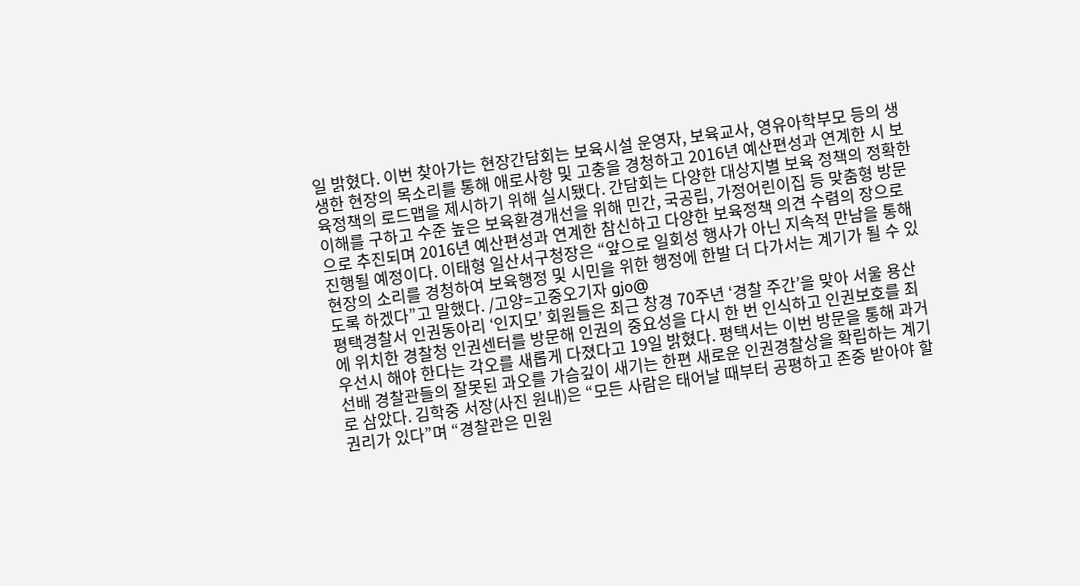일 밝혔다. 이번 찾아가는 현장간담회는 보육시설 운영자, 보육교사, 영유아학부모 등의 생생한 현장의 목소리를 통해 애로사항 및 고충을 경청하고 2016년 예산편성과 연계한 시 보육정책의 로드맵을 제시하기 위해 실시됐다. 간담회는 다양한 대상지별 보육 정책의 정확한 이해를 구하고 수준 높은 보육환경개선을 위해 민간, 국공립, 가정어린이집 등 맞춤형 방문으로 추진되며 2016년 예산편성과 연계한 참신하고 다양한 보육정책 의견 수렴의 장으로 진행될 예정이다. 이태형 일산서구청장은 “앞으로 일회성 행사가 아닌 지속적 만남을 통해 현장의 소리를 경청하여 보육행정 및 시민을 위한 행정에 한발 더 다가서는 계기가 될 수 있도록 하겠다”고 말했다. /고양=고중오기자 gjo@
평택경찰서 인권동아리 ‘인지모’ 회원들은 최근 창경 70주년 ‘경찰 주간’을 맞아 서울 용산에 위치한 경찰청 인권센터를 방문해 인권의 중요성을 다시 한 번 인식하고 인권보호를 최우선시 해야 한다는 각오를 새롭게 다졌다고 19일 밝혔다. 평택서는 이번 방문을 통해 과거 선배 경찰관들의 잘못된 과오를 가슴깊이 새기는 한편 새로운 인권경찰상을 확립하는 계기로 삼았다. 김학중 서장(사진 원내)은 “모든 사람은 태어날 때부터 공평하고 존중 받아야 할 권리가 있다”며 “경찰관은 민원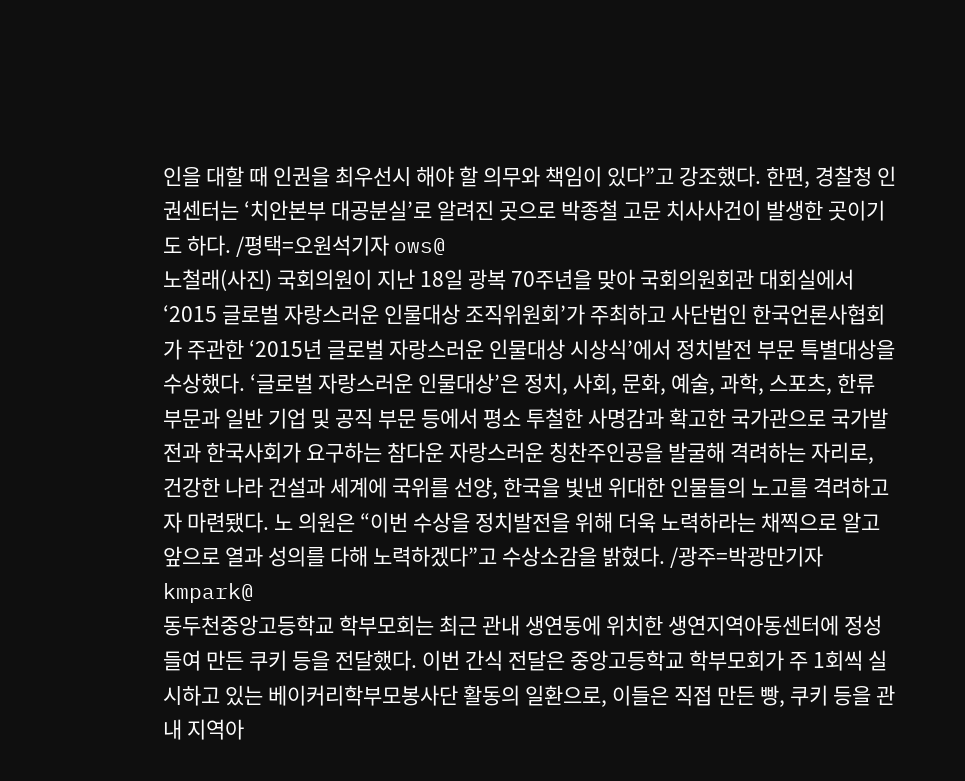인을 대할 때 인권을 최우선시 해야 할 의무와 책임이 있다”고 강조했다. 한편, 경찰청 인권센터는 ‘치안본부 대공분실’로 알려진 곳으로 박종철 고문 치사사건이 발생한 곳이기도 하다. /평택=오원석기자 ows@
노철래(사진) 국회의원이 지난 18일 광복 70주년을 맞아 국회의원회관 대회실에서 ‘2015 글로벌 자랑스러운 인물대상 조직위원회’가 주최하고 사단법인 한국언론사협회가 주관한 ‘2015년 글로벌 자랑스러운 인물대상 시상식’에서 정치발전 부문 특별대상을 수상했다. ‘글로벌 자랑스러운 인물대상’은 정치, 사회, 문화, 예술, 과학, 스포츠, 한류 부문과 일반 기업 및 공직 부문 등에서 평소 투철한 사명감과 확고한 국가관으로 국가발전과 한국사회가 요구하는 참다운 자랑스러운 칭찬주인공을 발굴해 격려하는 자리로, 건강한 나라 건설과 세계에 국위를 선양, 한국을 빛낸 위대한 인물들의 노고를 격려하고자 마련됐다. 노 의원은 “이번 수상을 정치발전을 위해 더욱 노력하라는 채찍으로 알고 앞으로 열과 성의를 다해 노력하겠다”고 수상소감을 밝혔다. /광주=박광만기자 kmpark@
동두천중앙고등학교 학부모회는 최근 관내 생연동에 위치한 생연지역아동센터에 정성들여 만든 쿠키 등을 전달했다. 이번 간식 전달은 중앙고등학교 학부모회가 주 1회씩 실시하고 있는 베이커리학부모봉사단 활동의 일환으로, 이들은 직접 만든 빵, 쿠키 등을 관내 지역아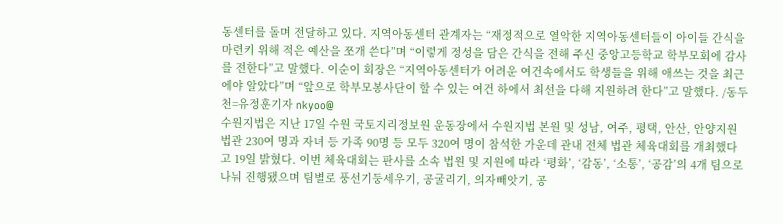동센터를 돌며 전달하고 있다. 지역아동센터 관계자는 “재정적으로 열악한 지역아동센터들이 아이들 간식을 마련키 위해 적은 예산을 쪼개 쓴다”며 “이렇게 정성을 담은 간식을 전해 주신 중앙고등학교 학부모회에 감사를 전한다”고 말했다. 이순이 회장은 “지역아동센터가 어려운 여건속에서도 학생들을 위해 애쓰는 것을 최근에야 알았다”며 “앞으로 학부모봉사단이 할 수 있는 여건 하에서 최선을 다해 지원하려 한다”고 말했다. /동두천=유정훈기자 nkyoo@
수원지법은 지난 17일 수원 국토지리정보원 운동장에서 수원지법 본원 및 성남, 여주, 평택, 안산, 안양지원 법관 230여 명과 자녀 등 가족 90명 등 모두 320여 명이 참석한 가운데 관내 전체 법관 체육대회를 개최했다고 19일 밝혔다. 이번 체육대회는 판사를 소속 법원 및 지원에 따라 ‘평화’, ‘감동’, ‘소통’, ‘공감’의 4개 팀으로 나눠 진행됐으며 팀별로 풍선기둥세우기, 공굴리기, 의자빼앗기, 공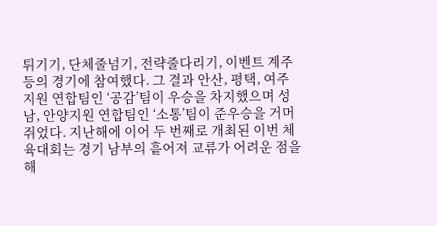튀기기, 단체줄넘기, 전략줄다리기, 이벤트 계주 등의 경기에 참여했다. 그 결과 안산, 평택, 여주지원 연합팀인 ‘공감’팀이 우승을 차지했으며 성남, 안양지원 연합팀인 ‘소통’팀이 준우승을 거머쥐었다. 지난해에 이어 두 번째로 개최된 이번 체육대회는 경기 남부의 흩어져 교류가 어려운 점을 해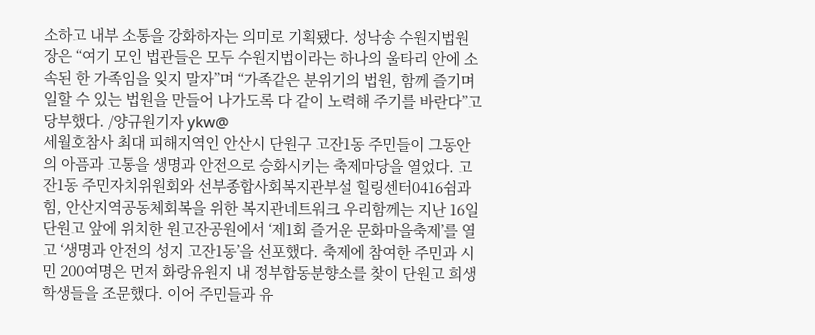소하고 내부 소통을 강화하자는 의미로 기획됐다. 성낙송 수원지법원장은 “여기 모인 법관들은 모두 수원지법이라는 하나의 울타리 안에 소속된 한 가족임을 잊지 말자”며 “가족같은 분위기의 법원, 함께 즐기며 일할 수 있는 법원을 만들어 나가도록 다 같이 노력해 주기를 바란다”고 당부했다. /양규원기자 ykw@
세월호참사 최대 피해지역인 안산시 단원구 고잔1동 주민들이 그동안의 아픔과 고통을 생명과 안전으로 승화시키는 축제마당을 열었다. 고잔1동 주민자치위원회와 선부종합사회복지관부설 힐링센터0416쉼과힘, 안산지역공동체회복을 위한 복지관네트워크 우리함께는 지난 16일 단원고 앞에 위치한 원고잔공원에서 ‘제1회 즐거운 문화마을축제’를 열고 ‘생명과 안전의 성지 고잔1동’을 선포했다. 축제에 참여한 주민과 시민 200여명은 먼저 화랑유원지 내 정부합동분향소를 찾이 단원고 희생 학생들을 조문했다. 이어 주민들과 유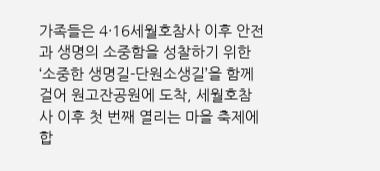가족들은 4·16세월호참사 이후 안전과 생명의 소중함을 성찰하기 위한 ‘소중한 생명길-단원소생길’을 함께 걸어 원고잔공원에 도착, 세월호참사 이후 첫 번째 열리는 마을 축제에 합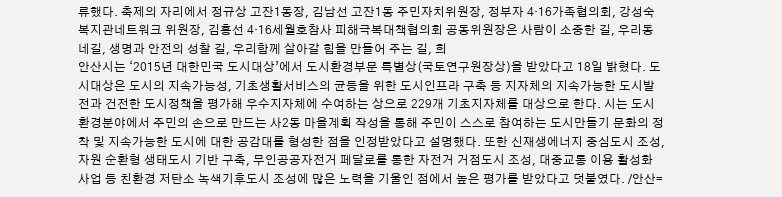류했다. 축제의 자리에서 정규상 고잔1동장, 김남선 고잔1동 주민자치위원장, 정부자 4·16가족협의회, 강성숙 복지관네트워크 위원장, 김홍선 4·16세월호참사 피해극복대책협의회 공동위원장은 사람이 소중한 길, 우리동네길, 생명과 안전의 성찰 길, 우리함께 살아갈 힘을 만들어 주는 길, 희
안산시는 ‘2015년 대한민국 도시대상’에서 도시환경부문 특별상(국토연구원장상)을 받았다고 18일 밝혔다. 도시대상은 도시의 지속가능성, 기초생활서비스의 균등을 위한 도시인프라 구축 등 지자체의 지속가능한 도시발전과 건전한 도시정책을 평가해 우수지자체에 수여하는 상으로 229개 기초지자체를 대상으로 한다. 시는 도시환경분야에서 주민의 손으로 만드는 사2동 마을계획 작성을 통해 주민이 스스로 참여하는 도시만들기 문화의 정착 및 지속가능한 도시에 대한 공감대를 형성한 점을 인정받았다고 설명했다. 또한 신재생에너지 중심도시 조성, 자원 순환형 생태도시 기반 구축, 무인공공자전거 페달로를 통한 자전거 거점도시 조성, 대중교통 이용 활성화 사업 등 친환경 저탄소 녹색기후도시 조성에 많은 노력을 기울인 점에서 높은 평가를 받았다고 덧붙였다. /안산=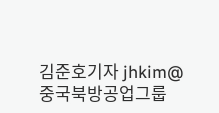김준호기자 jhkim@
중국북방공업그룹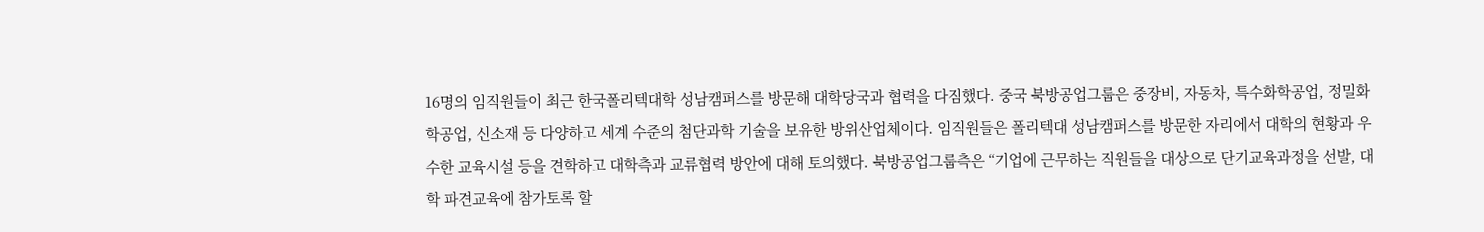16명의 임직원들이 최근 한국폴리텍대학 성남캠퍼스를 방문해 대학당국과 협력을 다짐했다. 중국 북방공업그룹은 중장비, 자동차, 특수화학공업, 정밀화학공업, 신소재 등 다양하고 세계 수준의 첨단과학 기술을 보유한 방위산업체이다. 임직원들은 폴리텍대 성남캠퍼스를 방문한 자리에서 대학의 현황과 우수한 교육시설 등을 견학하고 대학측과 교류협력 방안에 대해 토의했다. 북방공업그룹측은 “기업에 근무하는 직원들을 대상으로 단기교육과정을 선발, 대학 파견교육에 참가토록 할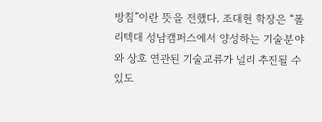방침”이란 뜻을 전했다. 조대현 학장은 “폴리텍대 성남캠퍼스에서 양성하는 기술분야와 상호 연관된 기술교류가 널리 추진될 수 있도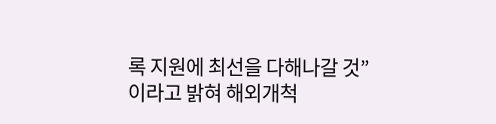록 지원에 최선을 다해나갈 것”이라고 밝혀 해외개척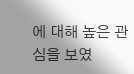에 대해 높은 관심을 보였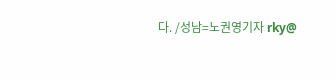다. /성남=노권영기자 rky@